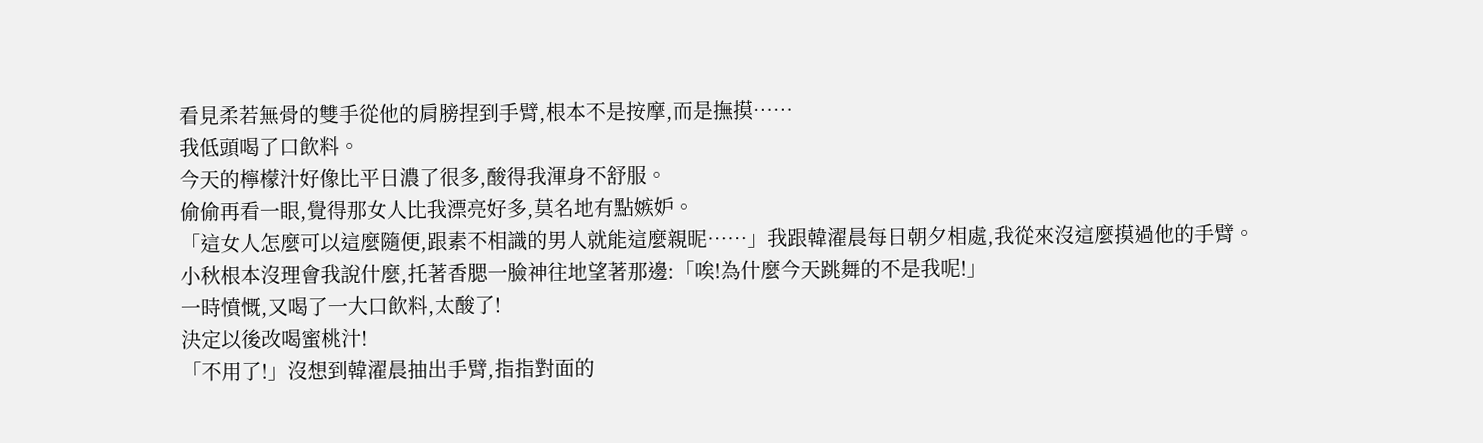看見柔若無骨的雙手從他的肩膀捏到手臂,根本不是按摩,而是撫摸……
我低頭喝了口飲料。
今天的檸檬汁好像比平日濃了很多,酸得我渾身不舒服。
偷偷再看一眼,覺得那女人比我漂亮好多,莫名地有點嫉妒。
「這女人怎麼可以這麼隨便,跟素不相識的男人就能這麼親昵……」我跟韓濯晨每日朝夕相處,我從來沒這麼摸過他的手臂。
小秋根本沒理會我說什麼,托著香腮一臉神往地望著那邊:「唉!為什麼今天跳舞的不是我呢!」
一時憤慨,又喝了一大口飲料,太酸了!
決定以後改喝蜜桃汁!
「不用了!」沒想到韓濯晨抽出手臂,指指對面的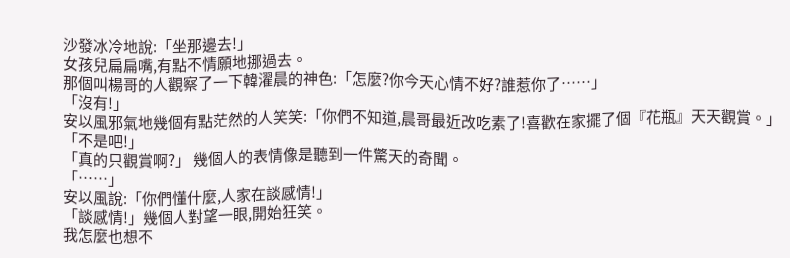沙發冰冷地說:「坐那邊去!」
女孩兒扁扁嘴,有點不情願地挪過去。
那個叫楊哥的人觀察了一下韓濯晨的神色:「怎麼?你今天心情不好?誰惹你了……」
「沒有!」
安以風邪氣地幾個有點茫然的人笑笑:「你們不知道,晨哥最近改吃素了!喜歡在家擺了個『花瓶』天天觀賞。」
「不是吧!」
「真的只觀賞啊?」 幾個人的表情像是聽到一件驚天的奇聞。
「……」
安以風說:「你們懂什麼,人家在談感情!」
「談感情!」幾個人對望一眼,開始狂笑。
我怎麼也想不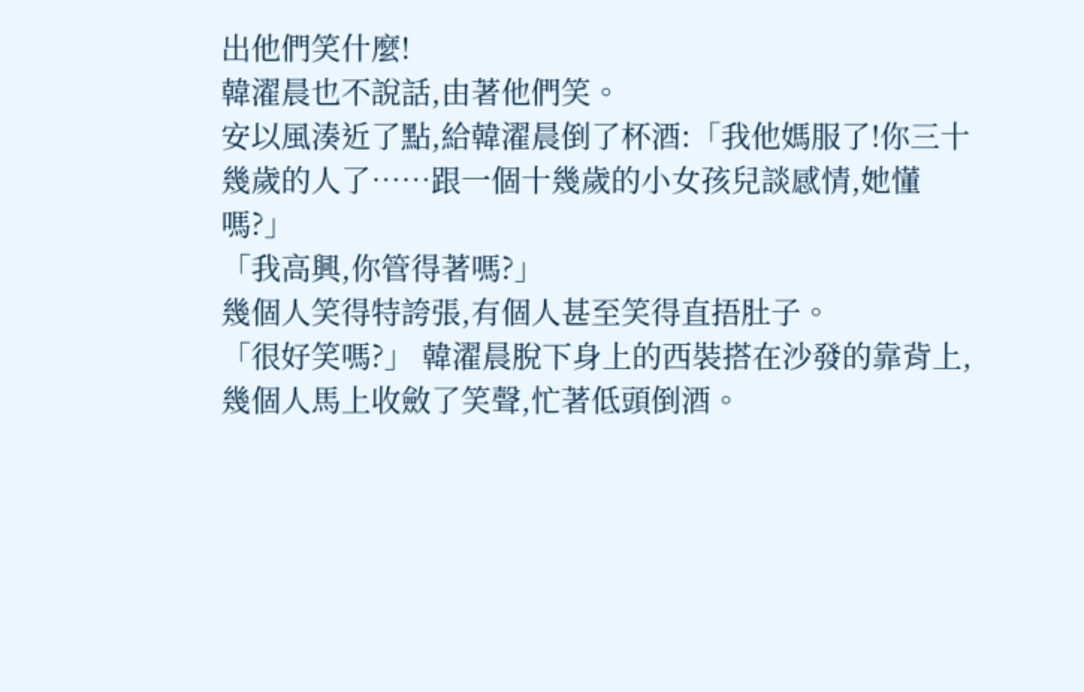出他們笑什麼!
韓濯晨也不說話,由著他們笑。
安以風湊近了點,給韓濯晨倒了杯酒:「我他媽服了!你三十幾歲的人了……跟一個十幾歲的小女孩兒談感情,她懂嗎?」
「我高興,你管得著嗎?」
幾個人笑得特誇張,有個人甚至笑得直捂肚子。
「很好笑嗎?」 韓濯晨脫下身上的西裝搭在沙發的靠背上,幾個人馬上收斂了笑聲,忙著低頭倒酒。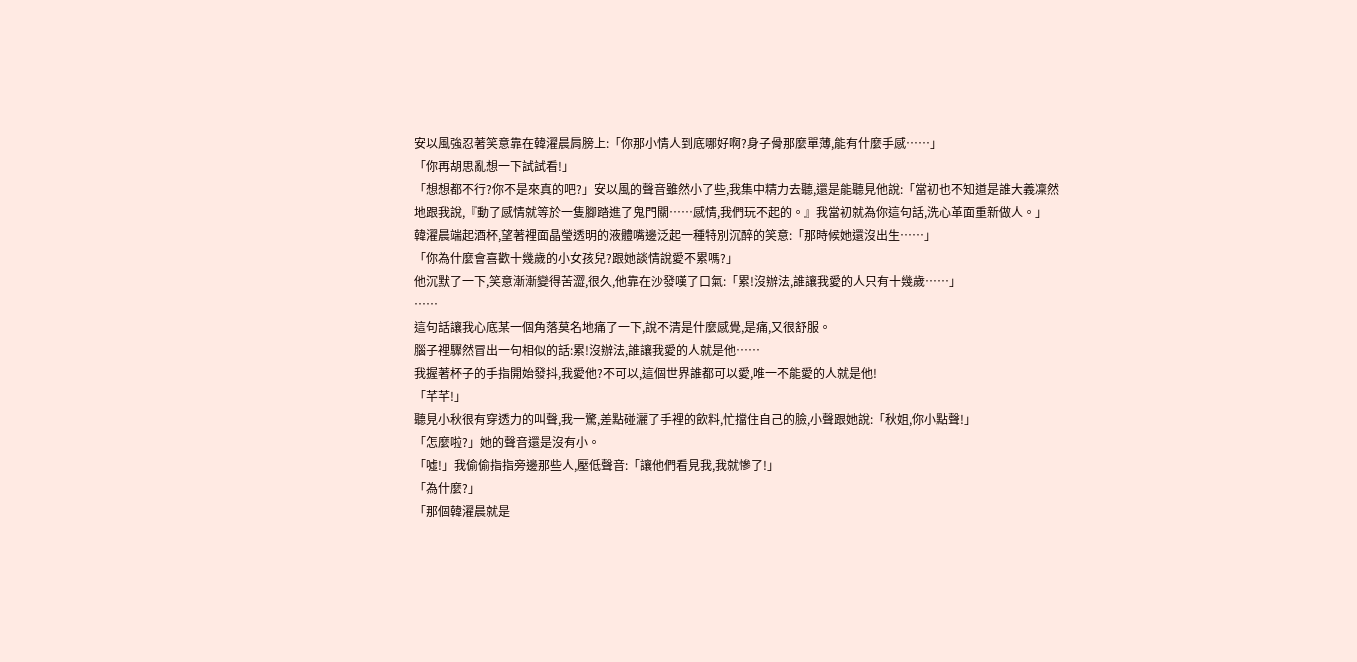安以風強忍著笑意靠在韓濯晨肩膀上:「你那小情人到底哪好啊?身子骨那麼單薄,能有什麼手感……」
「你再胡思亂想一下試試看!」
「想想都不行?你不是來真的吧?」安以風的聲音雖然小了些,我集中精力去聽,還是能聽見他說:「當初也不知道是誰大義凜然地跟我說,『動了感情就等於一隻腳踏進了鬼門關……感情,我們玩不起的。』我當初就為你這句話,洗心革面重新做人。」
韓濯晨端起酒杯,望著裡面晶瑩透明的液體嘴邊泛起一種特別沉醉的笑意:「那時候她還沒出生……」
「你為什麼會喜歡十幾歲的小女孩兒?跟她談情說愛不累嗎?」
他沉默了一下,笑意漸漸變得苦澀,很久,他靠在沙發嘆了口氣:「累!沒辦法,誰讓我愛的人只有十幾歲……」
……
這句話讓我心底某一個角落莫名地痛了一下,說不清是什麼感覺,是痛,又很舒服。
腦子裡驟然冒出一句相似的話:累!沒辦法,誰讓我愛的人就是他……
我握著杯子的手指開始發抖,我愛他?不可以,這個世界誰都可以愛,唯一不能愛的人就是他!
「芊芊!」
聽見小秋很有穿透力的叫聲,我一驚,差點碰灑了手裡的飲料,忙擋住自己的臉,小聲跟她說:「秋姐,你小點聲!」
「怎麼啦?」她的聲音還是沒有小。
「噓!」我偷偷指指旁邊那些人,壓低聲音:「讓他們看見我,我就慘了!」
「為什麼?」
「那個韓濯晨就是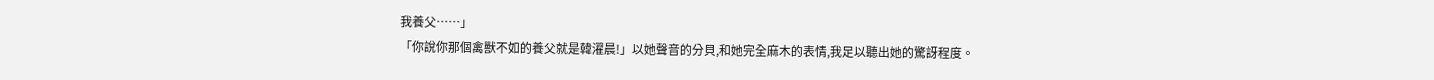我養父……」
「你說你那個禽獸不如的養父就是韓濯晨!」以她聲音的分貝,和她完全麻木的表情,我足以聽出她的驚訝程度。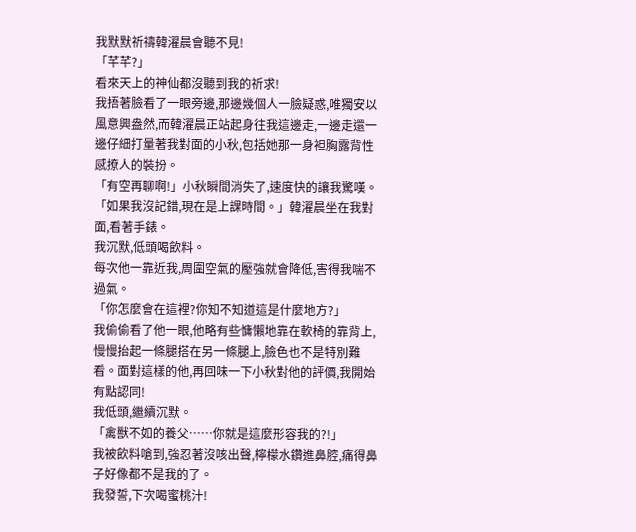我默默祈禱韓濯晨會聽不見!
「芊芊?」
看來天上的神仙都沒聽到我的祈求!
我捂著臉看了一眼旁邊,那邊幾個人一臉疑惑,唯獨安以風意興盎然,而韓濯晨正站起身往我這邊走,一邊走還一邊仔細打量著我對面的小秋,包括她那一身袒胸露背性感撩人的裝扮。
「有空再聊啊!」小秋瞬間消失了,速度快的讓我驚嘆。
「如果我沒記錯,現在是上課時間。」韓濯晨坐在我對面,看著手錶。
我沉默,低頭喝飲料。
每次他一靠近我,周圍空氣的壓強就會降低,害得我喘不過氣。
「你怎麼會在這裡?你知不知道這是什麼地方?」
我偷偷看了他一眼,他略有些慵懶地靠在軟椅的靠背上,慢慢抬起一條腿搭在另一條腿上,臉色也不是特別難看。面對這樣的他,再回味一下小秋對他的評價,我開始有點認同!
我低頭,繼續沉默。
「禽獸不如的養父……你就是這麼形容我的?!」
我被飲料嗆到,強忍著沒咳出聲,檸檬水鑽進鼻腔,痛得鼻子好像都不是我的了。
我發誓,下次喝蜜桃汁!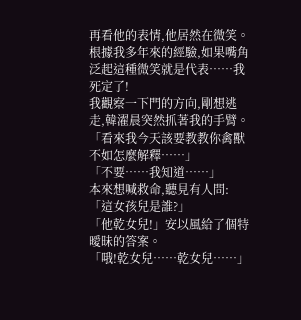再看他的表情,他居然在微笑。
根據我多年來的經驗,如果嘴角泛起這種微笑就是代表……我死定了!
我觀察一下門的方向,剛想逃走,韓濯晨突然抓著我的手臂。
「看來我今天該要教教你禽獸不如怎麼解釋……」
「不要……我知道……」
本來想喊救命,聽見有人問:「這女孩兒是誰?」
「他乾女兒!」安以風給了個特曖昧的答案。
「哦!乾女兒……乾女兒……」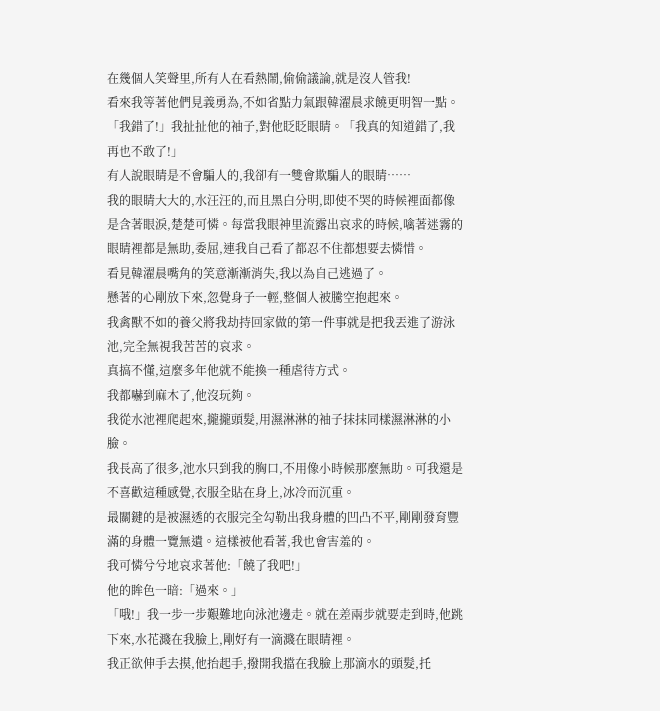在幾個人笑聲里,所有人在看熱鬧,偷偷議論,就是沒人管我!
看來我等著他們見義勇為,不如省點力氣跟韓濯晨求饒更明智一點。
「我錯了!」我扯扯他的袖子,對他眨眨眼睛。「我真的知道錯了,我再也不敢了!」
有人說眼睛是不會騙人的,我卻有一雙會欺騙人的眼睛……
我的眼睛大大的,水汪汪的,而且黑白分明,即使不哭的時候裡面都像是含著眼淚,楚楚可憐。每當我眼神里流露出哀求的時候,噙著迷霧的眼睛裡都是無助,委屈,連我自己看了都忍不住都想要去憐惜。
看見韓濯晨嘴角的笑意漸漸消失,我以為自己逃過了。
懸著的心剛放下來,忽覺身子一輕,整個人被騰空抱起來。
我禽獸不如的養父將我劫持回家做的第一件事就是把我丟進了游泳池,完全無視我苦苦的哀求。
真搞不懂,這麼多年他就不能換一種虐待方式。
我都嚇到麻木了,他沒玩夠。
我從水池裡爬起來,攏攏頭髮,用濕淋淋的袖子抹抹同樣濕淋淋的小臉。
我長高了很多,池水只到我的胸口,不用像小時候那麼無助。可我還是不喜歡這種感覺,衣服全貼在身上,冰冷而沉重。
最關鍵的是被濕透的衣服完全勾勒出我身體的凹凸不平,剛剛發育豐滿的身體一覽無遺。這樣被他看著,我也會害羞的。
我可憐兮兮地哀求著他:「饒了我吧!」
他的眸色一暗:「過來。」
「哦!」我一步一步艱難地向泳池邊走。就在差兩步就要走到時,他跳下來,水花濺在我臉上,剛好有一滴濺在眼睛裡。
我正欲伸手去摸,他抬起手,撥開我擋在我臉上那滴水的頭髮,托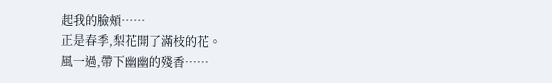起我的臉頰……
正是春季,梨花開了滿枝的花。
風一過,帶下幽幽的殘香……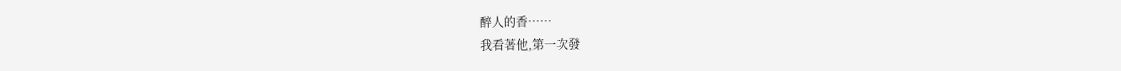醉人的香……
我看著他,第一次發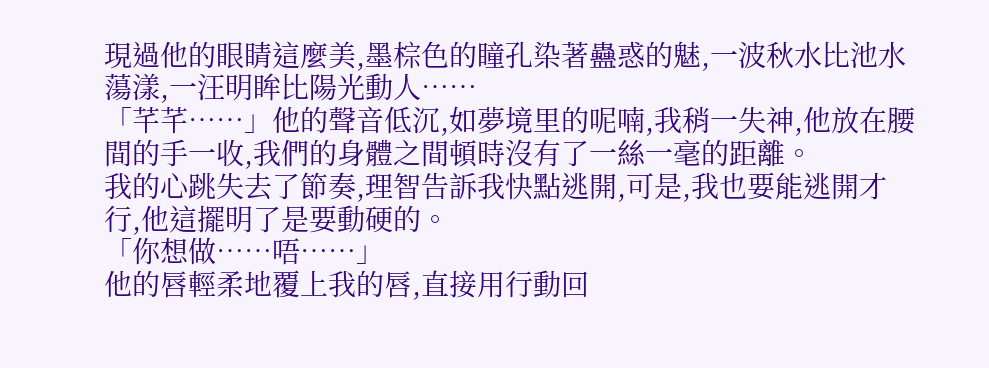現過他的眼睛這麼美,墨棕色的瞳孔染著蠱惑的魅,一波秋水比池水蕩漾,一汪明眸比陽光動人……
「芊芊……」他的聲音低沉,如夢境里的呢喃,我稍一失神,他放在腰間的手一收,我們的身體之間頓時沒有了一絲一毫的距離。
我的心跳失去了節奏,理智告訴我快點逃開,可是,我也要能逃開才行,他這擺明了是要動硬的。
「你想做……唔……」
他的唇輕柔地覆上我的唇,直接用行動回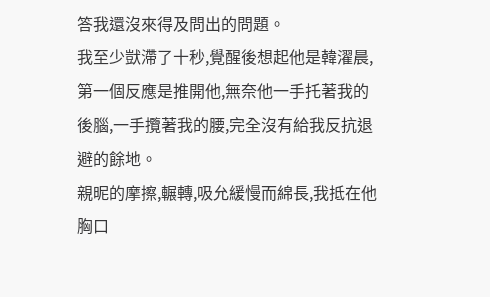答我還沒來得及問出的問題。
我至少獃滯了十秒,覺醒後想起他是韓濯晨,第一個反應是推開他,無奈他一手托著我的後腦,一手攬著我的腰,完全沒有給我反抗退避的餘地。
親昵的摩擦,輾轉,吸允緩慢而綿長,我抵在他胸口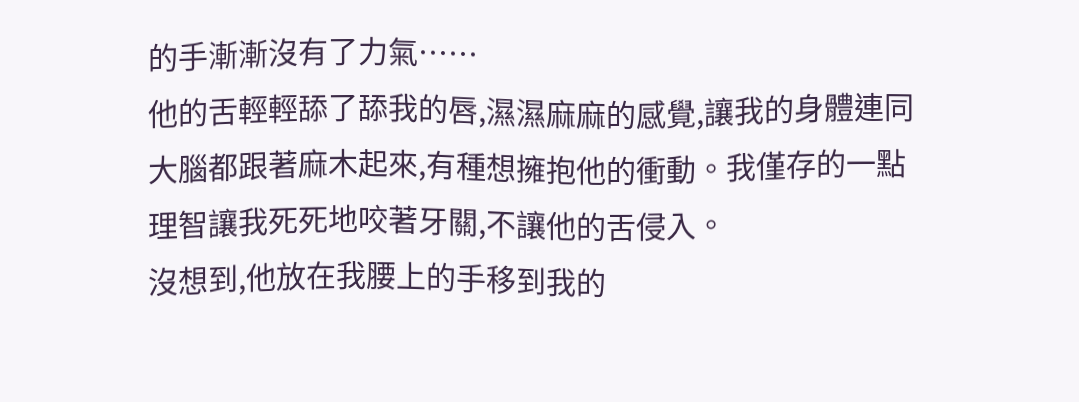的手漸漸沒有了力氣……
他的舌輕輕舔了舔我的唇,濕濕麻麻的感覺,讓我的身體連同大腦都跟著麻木起來,有種想擁抱他的衝動。我僅存的一點理智讓我死死地咬著牙關,不讓他的舌侵入。
沒想到,他放在我腰上的手移到我的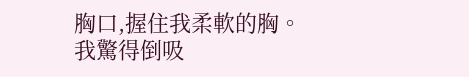胸口,握住我柔軟的胸。
我驚得倒吸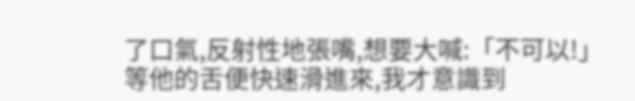了口氣,反射性地張嘴,想要大喊:「不可以!」
等他的舌便快速滑進來,我才意識到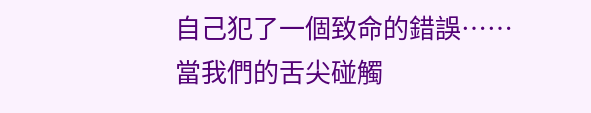自己犯了一個致命的錯誤……
當我們的舌尖碰觸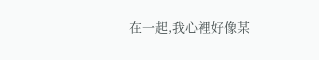在一起,我心裡好像某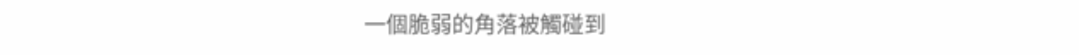一個脆弱的角落被觸碰到